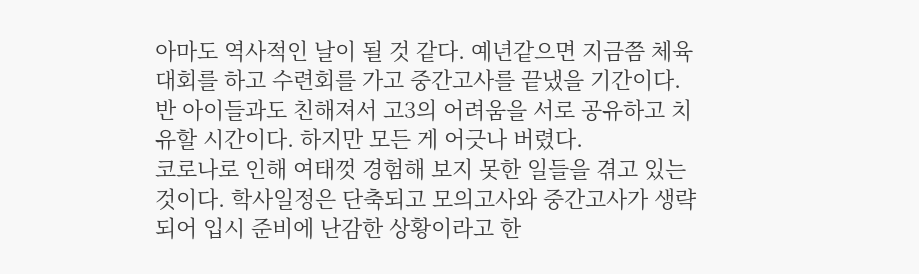아마도 역사적인 날이 될 것 같다. 예년같으면 지금쯤 체육대회를 하고 수련회를 가고 중간고사를 끝냈을 기간이다.
반 아이들과도 친해져서 고3의 어려움을 서로 공유하고 치유할 시간이다. 하지만 모든 게 어긋나 버렸다.
코로나로 인해 여태껏 경험해 보지 못한 일들을 겪고 있는 것이다. 학사일정은 단축되고 모의고사와 중간고사가 생략되어 입시 준비에 난감한 상황이라고 한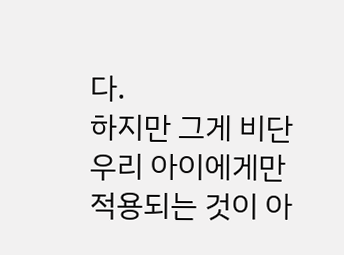다.
하지만 그게 비단 우리 아이에게만 적용되는 것이 아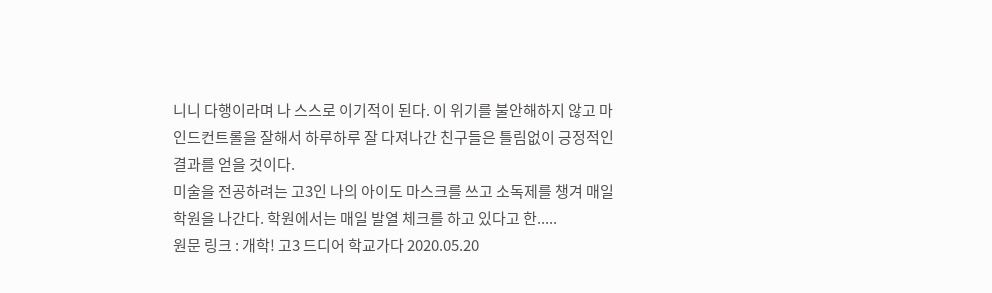니니 다행이라며 나 스스로 이기적이 된다. 이 위기를 불안해하지 않고 마인드컨트롤을 잘해서 하루하루 잘 다져나간 친구들은 틀림없이 긍정적인 결과를 얻을 것이다.
미술을 전공하려는 고3인 나의 아이도 마스크를 쓰고 소독제를 챙겨 매일 학원을 나간다. 학원에서는 매일 발열 체크를 하고 있다고 한.....
원문 링크 : 개학! 고3 드디어 학교가다 2020.05.20